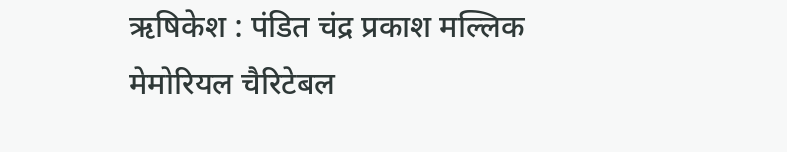ऋषिकेश : पंडित चंद्र प्रकाश मल्लिक मेमोरियल चैरिटेबल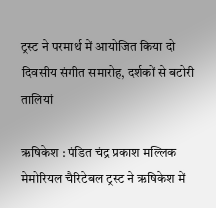ट्रस्ट ने परमार्थ में आयोजित किया दो दिवसीय संगीत समारोह, दर्शकों से बटोरी तालियां

ऋषिकेश : पंडित चंद्र प्रकाश मल्लिक मेमोरियल चैरिटेबल ट्रस्ट ने ऋषिकेश में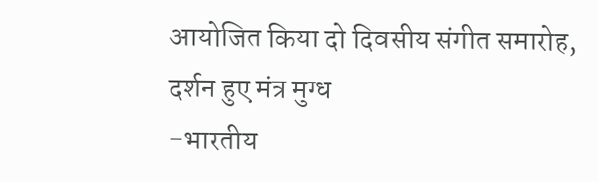आयोजित किया दो दिवसीय संगीत समारोह, दर्शन हुए मंत्र मुग्ध
-भारतीय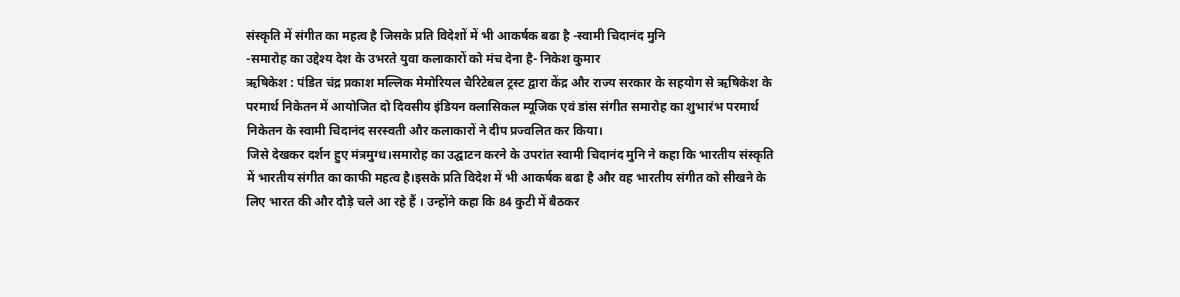संस्कृति में संगीत का महत्व है जिसके प्रति विदेशों में भी आकर्षक बढा है -स्वामी चिदानंद मुनि
-समारोह का उद्देश्य देश के उभरते युवा कलाकारों को मंच देना है- निकेश कुमार
ऋषिकेश : पंडित चंद्र प्रकाश मल्लिक मेमोरियल चैरिटेबल ट्रस्ट द्वारा केंद्र और राज्य सरकार के सहयोग से ऋषिकेश के परमार्थ निकेतन में आयोजित दो दिवसीय इंडियन क्लासिकल म्यूजिक एवं डांस संगीत समारोह का शुभारंभ परमार्थ निकेतन के स्वामी चिदानंद सरस्वती और कलाकारों ने दीप प्रज्वलित कर किया।
जिसे देखकर दर्शन हुए मंत्रमुग्ध।समारोह का उद्घाटन करने के उपरांत स्वामी चिदानंद मुनि ने कहा कि भारतीय संस्कृति में भारतीय संगीत का काफी महत्व है।इसके प्रति विदेश में भी आकर्षक बढा है और वह भारतीय संगीत को सीखने के लिए भारत की और दौड़े चले आ रहे हैं । उन्होंने कहा कि 84 कुटी में बैठकर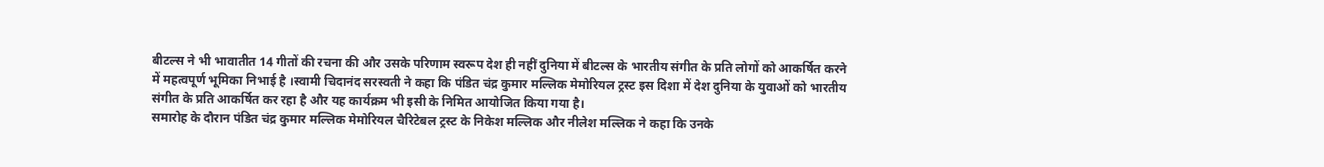बीटल्स ने भी भावातीत 14 गीतों की रचना की और उसके परिणाम स्वरूप देश ही नहीं दुनिया में बीटल्स के भारतीय संगीत के प्रति लोगों को आकर्षित करने में महत्वपूर्ण भूमिका निभाई है ।स्वामी चिदानंद सरस्वती ने कहा कि पंडित चंद्र कुमार मल्लिक मेमोरियल ट्रस्ट इस दिशा में देश दुनिया के युवाओं को भारतीय संगीत के प्रति आकर्षित कर रहा है और यह कार्यक्रम भी इसी के निमित आयोजित किया गया है।
समारोह के दौरान पंडित चंद्र कुमार मल्लिक मेमोरियल चैरिटेबल ट्रस्ट के निकेश मल्लिक और नीलेश मल्लिक ने कहा कि उनके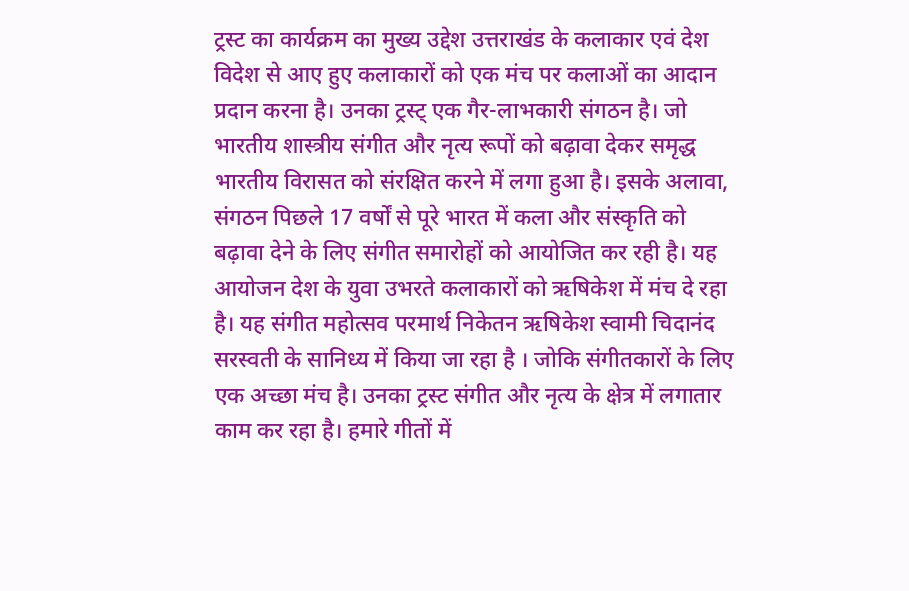ट्रस्ट का कार्यक्रम का मुख्य उद्देश उत्तराखंड के कलाकार एवं देश विदेश से आए हुए कलाकारों को एक मंच पर कलाओं का आदान प्रदान करना है। उनका ट्रस्ट् एक गैर-लाभकारी संगठन है। जो भारतीय शास्त्रीय संगीत और नृत्य रूपों को बढ़ावा देकर समृद्ध भारतीय विरासत को संरक्षित करने में लगा हुआ है। इसके अलावा, संगठन पिछले 17 वर्षों से पूरे भारत में कला और संस्कृति को बढ़ावा देने के लिए संगीत समारोहों को आयोजित कर रही है। यह आयोजन देश के युवा उभरते कलाकारों को ऋषिकेश में मंच दे रहा है। यह संगीत महोत्सव परमार्थ निकेतन ऋषिकेश स्वामी चिदानंद सरस्वती के सानिध्य में किया जा रहा है । जोकि संगीतकारों के लिए एक अच्छा मंच है। उनका ट्रस्ट संगीत और नृत्य के क्षेत्र में लगातार काम कर रहा है। हमारे गीतों में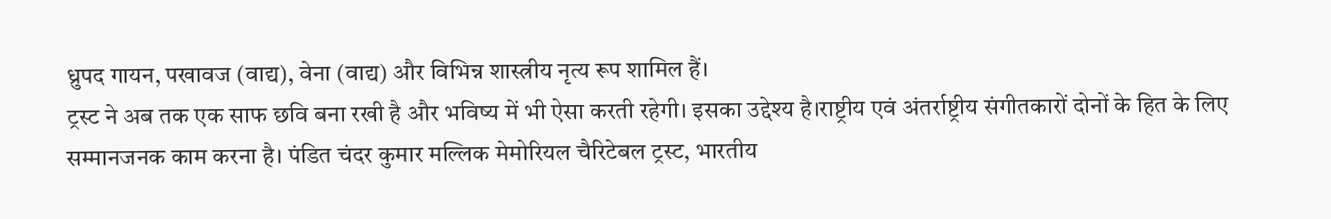ध्रुपद गायन, पखावज (वाद्य), वेना (वाद्य) और विभिन्न शास्त्रीय नृत्य रूप शामिल हैं।
ट्रस्ट ने अब तक एक साफ छवि बना रखी है और भविष्य में भी ऐसा करती रहेगी। इसका उद्देश्य है।राष्ट्रीय एवं अंतर्राष्ट्रीय संगीतकारों दोनों के हित के लिए सम्मानजनक काम करना है। पंडित चंदर कुमार मल्लिक मेमोरियल चैरिटेबल ट्रस्ट, भारतीय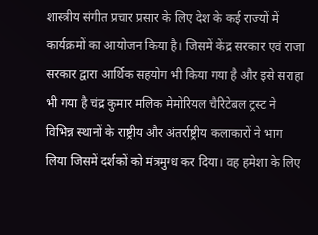शास्त्रीय संगीत प्रचार प्रसार के लिए देश के कई राज्यों में कार्यक्रमों का आयोजन किया है। जिसमें केंद्र सरकार एवं राजा सरकार द्वारा आर्थिक सहयोग भी किया गया है और इसे सराहा भी गया है चंद्र कुमार मलिक मेमोरियल चैरिटेबल ट्रस्ट ने विभिन्न स्थानों के राष्ट्रीय और अंतर्राष्ट्रीय कलाकारों ने भाग लिया जिसमें दर्शकों को मंत्रमुग्ध कर दिया। वह हमेशा के लिए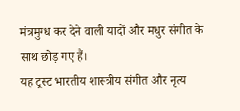मंत्रमुग्ध कर देने वाली यादों और मधुर संगीत के साथ छोड़ गए हैं।
यह ट्रस्ट भारतीय शास्त्रीय संगीत और नृत्य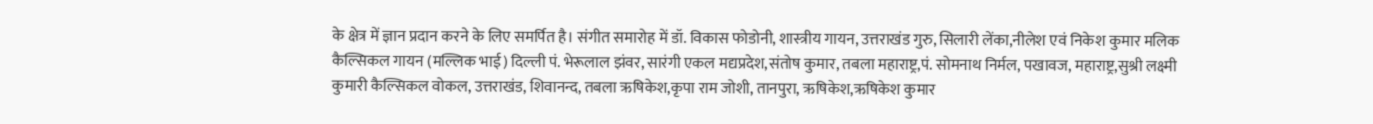के क्षेत्र में ज्ञान प्रदान करने के लिए समर्पित है। संगीत समारोह में डॉ. विकास फोडोनी, शास्त्रीय गायन, उत्तराखंड गुरु, सिलारी लेंका,नीलेश एवं निकेश कुमार मलिक कैल्सिकल गायन (मल्लिक भाई) दिल्ली पं. भेरूलाल झंवर, सारंगी एकल मद्यप्रदेश,संतोष कुमार, तबला महाराष्ट्र,पं. सोमनाथ निर्मल, पखावज, महाराष्ट्र,सुश्री लक्ष्मी कुमारी कैल्सिकल वोकल, उत्तराखंड, शिवानन्द, तबला ऋषिकेश,कृपा राम जोशी, तानपुरा, ऋषिकेश,ऋषिकेश कुमार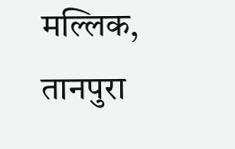मल्लिक, तानपुरा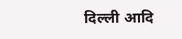दिल्ली आदि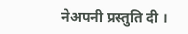नेअपनी प्रस्तुति दी ।